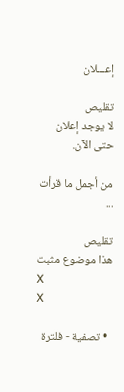إعـــلان

تقليص
لا يوجد إعلان حتى الآن.

من أجمل ما قرأت ...

تقليص
هذا موضوع مثبت
X
X

  • تصفية - فلترة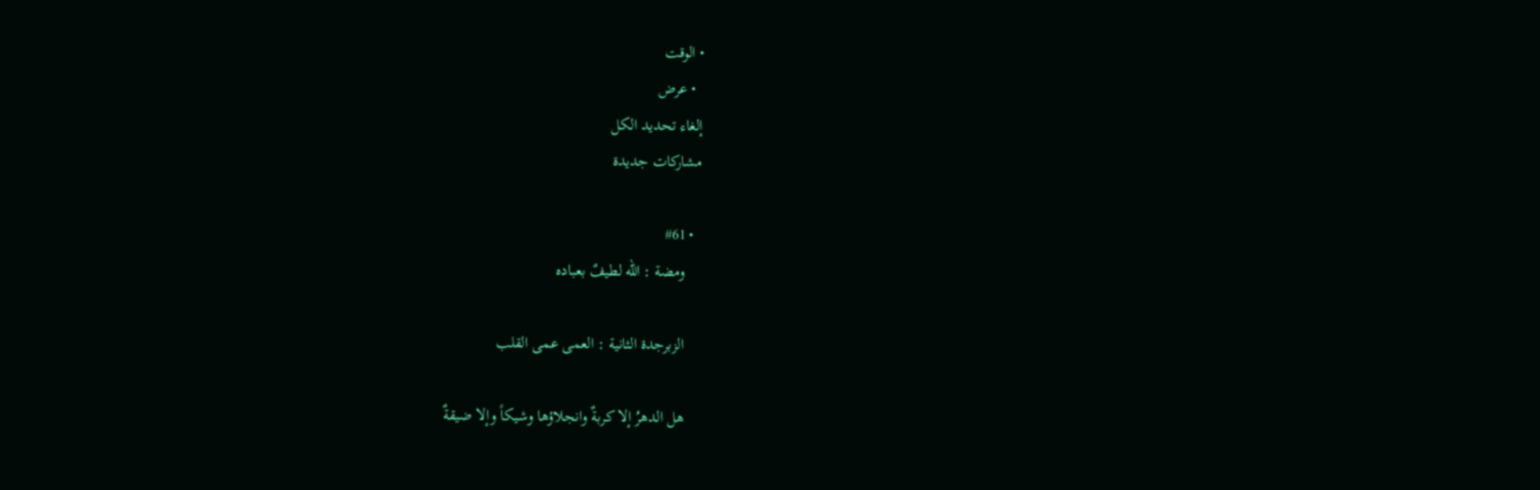• الوقت
  • عرض
إلغاء تحديد الكل
مشاركات جديدة

  • #61
    ومضة : الله لطيفٌ بعباده

    الزبرجدة الثانية : العمى عمى القلب

    هل الدهرُ إلا كربةٌ وانجلاؤها وشيكاً وإلا ضيقةٌ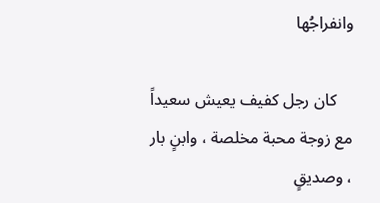وانفراجُها

    كان رجل كفيف يعيش سعيداً مع زوجة محبة مخلصة ، وابنٍ بار ، وصديقٍ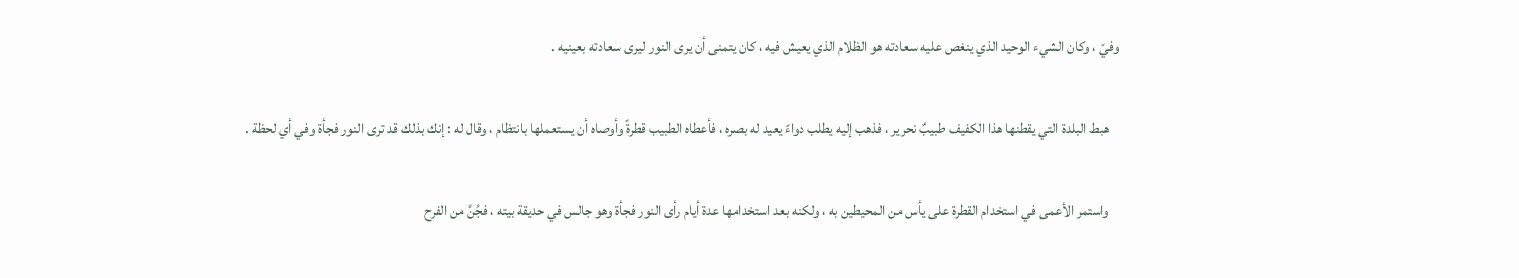وفيّ ، وكان الشيء الوحيد الذي ينغص عليه سعادته هو الظلام الذي يعيش فيه ، كان يتمنى أن يرى النور ليرى سعادته بعينيه .

    هبط البلدة التي يقطنها هذا الكفيف طبيبٌ نحرير ، فذهب إليه يطلب دواءً يعيد له بصره ، فأعطاه الطبيب قطرةً وأوصاه أن يستعملها بانتظام ، وقال له : إنك بذلك قد ترى النور فجأة وفي أي لحظة .

    واستمر الأعمى في استخدام القطرة على يأس من المحيطين به ، ولكنه بعد استخدامها عدة أيام رأى النور فجأة وهو جالس في حديقة بيته ، فجُنَّ من الفرح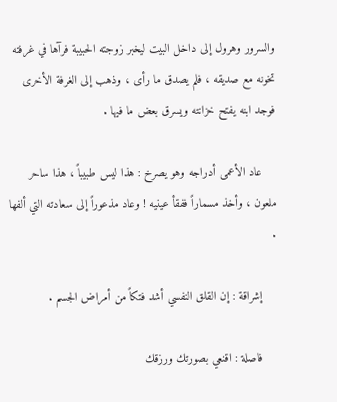والسرور وهرول إلى داخل البيت ليخبر زوجته الحبيبة فرآها في غرفته تخونه مع صديقه ، فلم يصدق ما رأى ، وذهب إلى الغرفة الأخرى فوجد ابنه يفتح خزانته ويسرق بعض ما فيها .

    عاد الأعمى أدراجه وهو يصرخ : هذا ليس طبيباً ، هذا ساحر ملعون ، وأخذ مسماراً ففقأ عينيه ! وعاد مذعوراً إلى سعادته التي ألفها .

    إشراقة : إن القلق النفسي أشد فتكاً من أمراض الجسم .

    فاصلة : اقنعي بصورتك ورزقك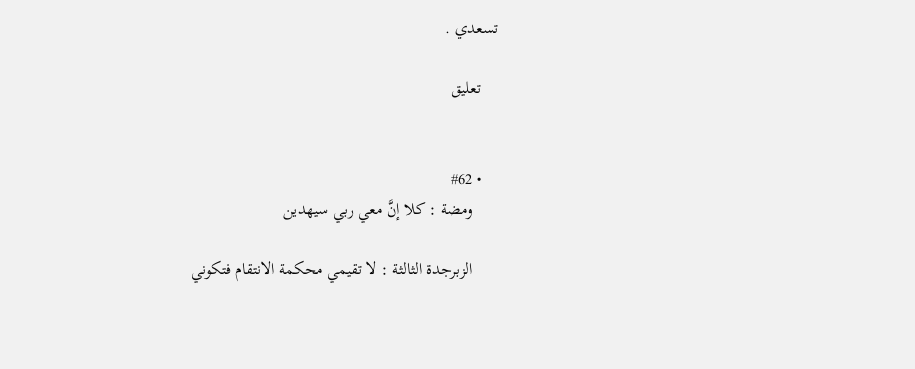تسعدي .

    تعليق


    • #62
      ومضة : كلا إنَّ معي ربي سيهدين

      الزبرجدة الثالثة : لا تقيمي محكمة الانتقام فتكوني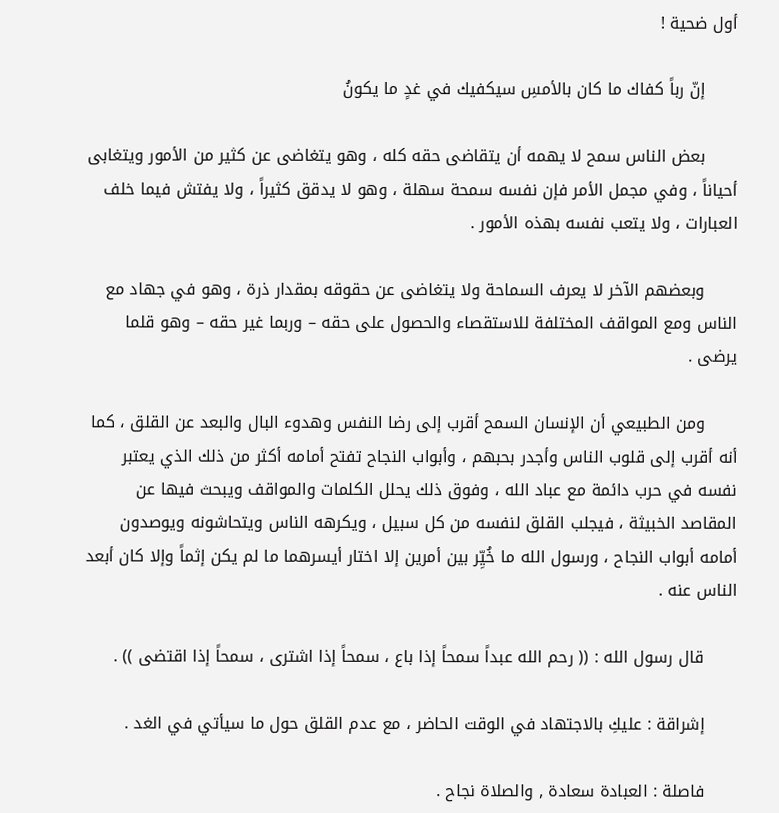أول ضحية !

      إنّ رباً كفاك ما كان بالأمسِ سيكفيك في غدٍ ما يكونُ

      بعض الناس سمح لا يهمه أن يتقاضى حقه كله ، وهو يتغاضى عن كثير من الأمور ويتغابى أحياناً ، وفي مجمل الأمر فإن نفسه سمحة سهلة ، وهو لا يدقق كثيراً ، ولا يفتش فيما خلف العبارات ، ولا يتعب نفسه بهذه الأمور .

      وبعضهم الآخر لا يعرف السماحة ولا يتغاضى عن حقوقه بمقدار ذرة ، وهو في جهاد مع الناس ومع المواقف المختلفة للاستقصاء والحصول على حقه – وربما غير حقه – وهو قلما يرضى .

      ومن الطبيعي أن الإنسان السمح أقرب إلى رضا النفس وهدوء البال والبعد عن القلق ، كما أنه أقرب إلى قلوب الناس وأجدر بحبهم ، وأبواب النجاح تفتح أمامه أكثر من ذلك الذي يعتبر نفسه في حرب دائمة مع عباد الله ، وفوق ذلك يحلل الكلمات والمواقف ويبحث فيها عن المقاصد الخبيثة ، فيجلب القلق لنفسه من كل سبيل ، ويكرهه الناس ويتحاشونه ويوصدون أمامه أبواب النجاح ، ورسول الله ما خُيِّر بين أمرين إلا اختار أيسرهما ما لم يكن إثماً وإلا كان أبعد الناس عنه .

      قال رسول الله : (( رحم الله عبداً سمحاً إذا باع ، سمحاً إذا اشترى ، سمحاً إذا اقتضى )) .

      إشراقة : عليكِ بالاجتهاد في الوقت الحاضر ، مع عدم القلق حول ما سيأتي في الغد .

      فاصلة : العبادة سعادة , والصلاة نجاح .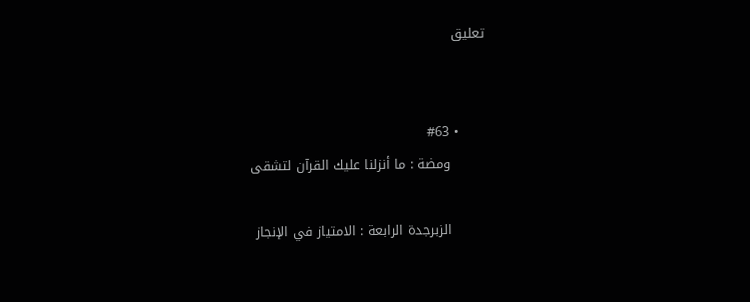تعليق


      • #63
        ومضة : ما أنزلنا عليك القرآن لتشقى

        الزبرجدة الرابعة : الامتياز في الإنجاز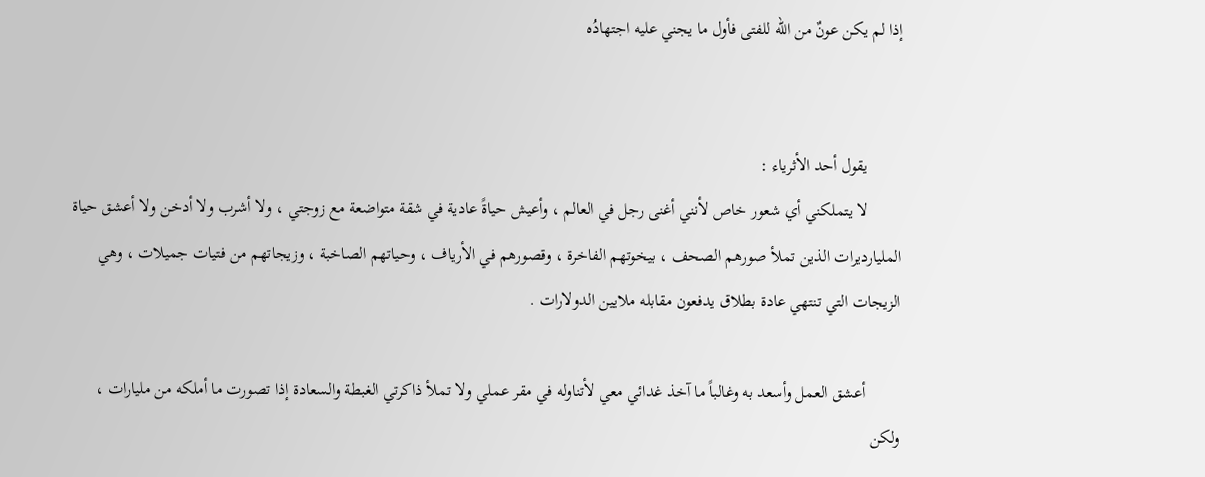إذا لم يكن عونٌ من الله للفتى فأول ما يجني عليه اجتهادُه


        يقول أحد الأثرياء :
        لا يتملكني أي شعور خاص لأنني أغنى رجل في العالم ، وأعيش حياةً عادية في شقة متواضعة مع زوجتي ، ولا أشرب ولا أدخن ولا أعشق حياة المليارديرات الذين تملأ صورهم الصحف ، بيخوتهم الفاخرة ، وقصورهم في الأرياف ، وحياتهم الصاخبة ، وزيجاتهم من فتيات جميلات ، وهي الزيجات التي تنتهي عادة بطلاق يدفعون مقابله ملايين الدولارات .

        أعشق العمل وأسعد به وغالباً ما آخذ غدائي معي لأتناوله في مقر عملي ولا تملأ ذاكرتي الغبطة والسعادة إذا تصورت ما أملكه من مليارات ، ولكن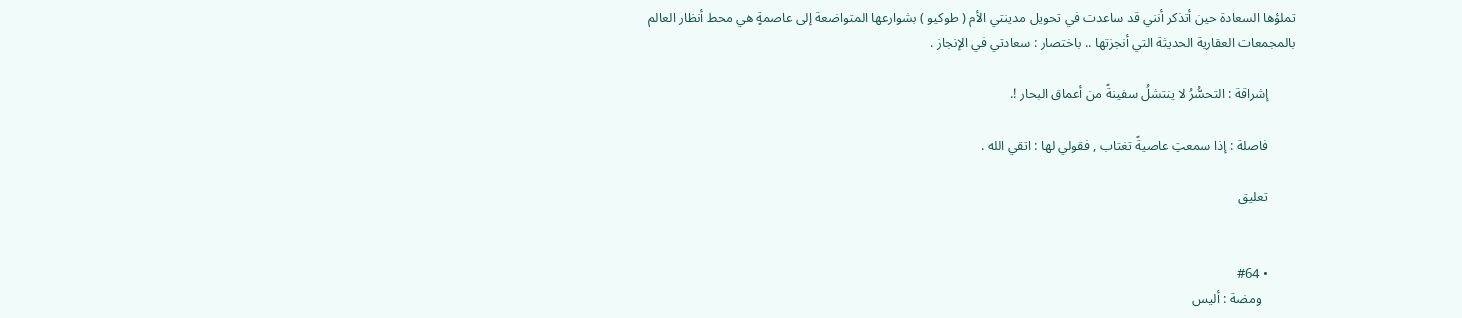تملؤها السعادة حين أتذكر أنني قد ساعدت في تحويل مدينتي الأم ( طوكيو ) بشوارعها المتواضعة إلى عاصمةٍ هي محط أنظار العالم بالمجمعات العقارية الحديثة التي أنجزتها .. باختصار : سعادتي في الإنجاز .

        إشراقة : التحسُّرُ لا ينتشلُ سفينةً من أعماق البحار !.

        فاصلة : إذا سمعتِ عاصيةً تغتاب , فقولي لها : اتقي الله .

        تعليق


        • #64
          ومضة : أليس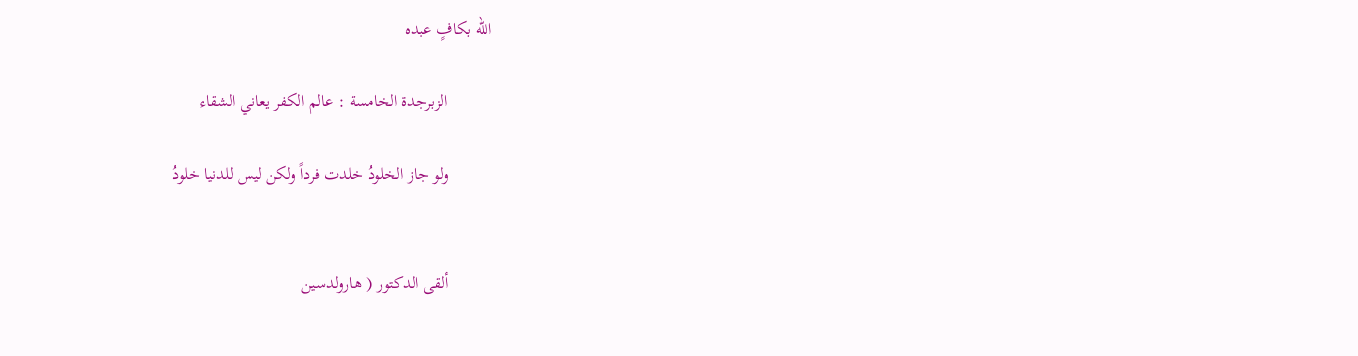الله بكافٍ عبده

          الزبرجدة الخامسة : عالم الكفر يعاني الشقاء

          ولو جاز الخلودُ خلدت فرداً ولكن ليس للدنيا خلودُ


          ألقى الدكتور ( هارولدسين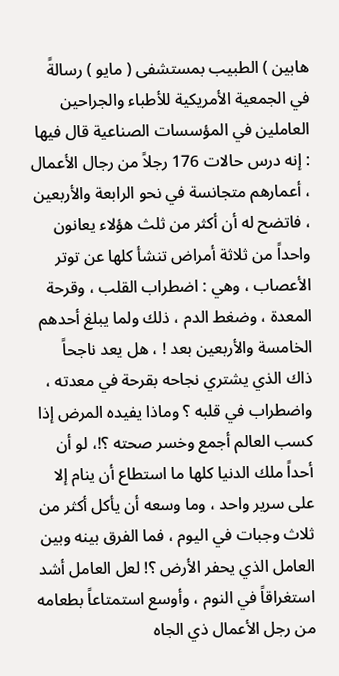هابين ) الطبيب بمستشفى ( مايو ) رسالةً في الجمعية الأمريكية للأطباء والجراحين العاملين في المؤسسات الصناعية قال فيها : إنه درس حالات 176 رجلاً من رجال الأعمال ، أعمارهم متجانسة في نحو الرابعة والأربعين ، فاتضح له أن أكثر من ثلث هؤلاء يعانون واحداً من ثلاثة أمراض تنشأ كلها عن توتر الأعصاب ، وهي : اضطراب القلب ، وقرحة المعدة ، وضغط الدم ، ذلك ولما يبلغ أحدهم الخامسة والأربعين بعد ! ، هل يعد ناجحاً ذاك الذي يشتري نجاحه بقرحة في معدته ، واضطراب في قلبه ؟ وماذا يفيده المرض إذا كسب العالم أجمع وخسر صحته ؟!، لو أن أحداً ملك الدنيا كلها ما استطاع أن ينام إلا على سرير واحد ، وما وسعه أن يأكل أكثر من ثلاث وجبات في اليوم ، فما الفرق بينه وبين العامل الذي يحفر الأرض ؟! لعل العامل أشد استغراقاً في النوم ، وأوسع استمتاعاً بطعامه من رجل الأعمال ذي الجاه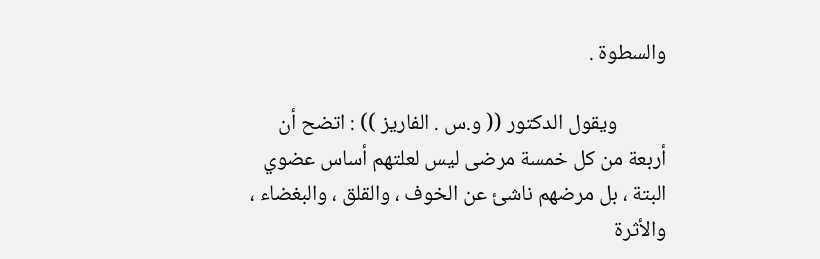والسطوة .

          ويقول الدكتور (( و.س . الفاريز )) : اتضح أن أربعة من كل خمسة مرضى ليس لعلتهم أساس عضوي البتة ، بل مرضهم ناشئ عن الخوف ، والقلق ، والبغضاء ، والأثرة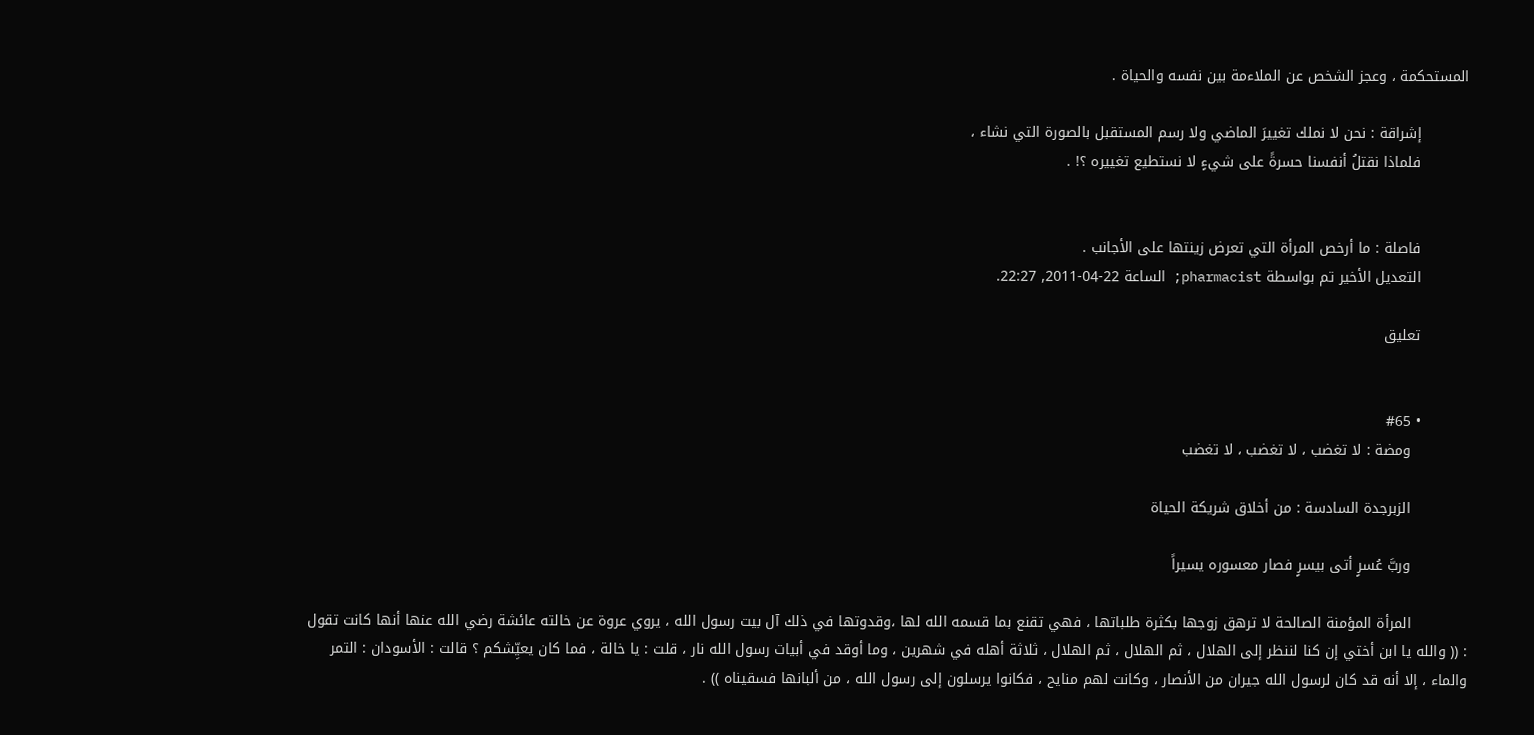المستحكمة ، وعجز الشخص عن الملاءمة بين نفسه والحياة .

          إشراقة : نحن لا نملك تغييرَ الماضي ولا رسم المستقبل بالصورة التي نشاء ،
          فلماذا نقتلُ أنفسنا حسرةً على شيءٍ لا نستطيع تغييره ؟! .


          فاصلة : ما أرخص المرأة التي تعرض زينتها على الأجانب .
          التعديل الأخير تم بواسطة pharmacist; الساعة 22-04-2011, 22:27.

          تعليق


          • #65
            ومضة : لا تغضب ، لا تغضب ، لا تغضب

            الزبرجدة السادسة : من أخلاق شريكة الحياة

            وربَّ عُسرٍ أتى بيسرٍ فصار معسوره يسيراً

            المرأة المؤمنة الصالحة لا ترهق زوجها بكثرة طلباتها ، فهي تقنع بما قسمه الله لها ،وقدوتها في ذلك آل بيت رسول الله ، يروي عروة عن خالته عائشة رضي الله عنها أنها كانت تقول : (( والله يا ابن أختي إن كنا لننظر إلى الهلال ، ثم الهلال ، ثم الهلال ، ثلاثة أهله في شهرين ، وما أوقد في أبيات رسول الله نار ، قلت : يا خالة ، فما كان يعيِّشكم ؟ قالت : الأسودان : التمر والماء ، إلا أنه قد كان لرسول الله جيران من الأنصار ، وكانت لهم منايح ، فكانوا يرسلون إلى رسول الله ، من ألبانها فسقيناه )) .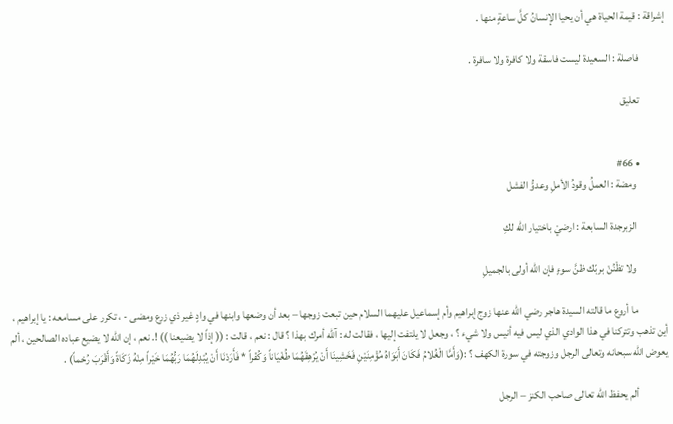إشراقة : قيمة الحياة هي أن يحيا الإنسانُ كلَّ ساعةٍ منها .

            فاصلة : السعيدة ليست فاسقة ولا كافرة ولا سافرة .

            تعليق


            • #66
              ومضة : العملُ وقودُ الأملِ وعدوُّ الفشل

              الزبرجدة السابعة : ارضيْ باختيار الله لكِ

              ولا تظْنُنْ بربّك ظنَّ سوءٍ فإن الله أولى بالجميلِ

              ما أروع ما قالته السيدة هاجر رضي الله عنها زوج إبراهيم وأم إسماعيل عليهما السلام حين تبعت زوجها – بعد أن وضعها وابنها في وادٍ غير ذي زرع ومضى - ، تكرر على مسامعه : يا إبراهيم ، أين تذهب وتتركنا في هذا الوادي الذي ليس فيه أنيس ولا شيء ؟ ، وجعل لا يلتفت إليها ، فقالت له : آلله أمرك بهذا ؟ قال : نعم ، قالت : (( إذاً لا يضيعنا )) !. نعم ، إن الله لا يضيع عباده الصالحين ، ألم يعوض الله سبحانه وتعالى الرجل وزوجته في سورة الكهف ؟ :(وَأَمَّا الْغُلامُ فَكَانَ أَبَوَاهُ مُؤْمِنَيْنِ فَخَشِينَا أَنْ يُرْهِقَهُمَا طُغْيَاناً وَكُفْراً * فَأَرَدْنَا أَنْ يُبْدِلَهُمَا رَبُّهُمَا خَيْراً مِنْهُ زَكَاةً وَأَقْرَبَ رُحْماً) .

              ألم يحفظ الله تعالى صاحب الكنز – الرجل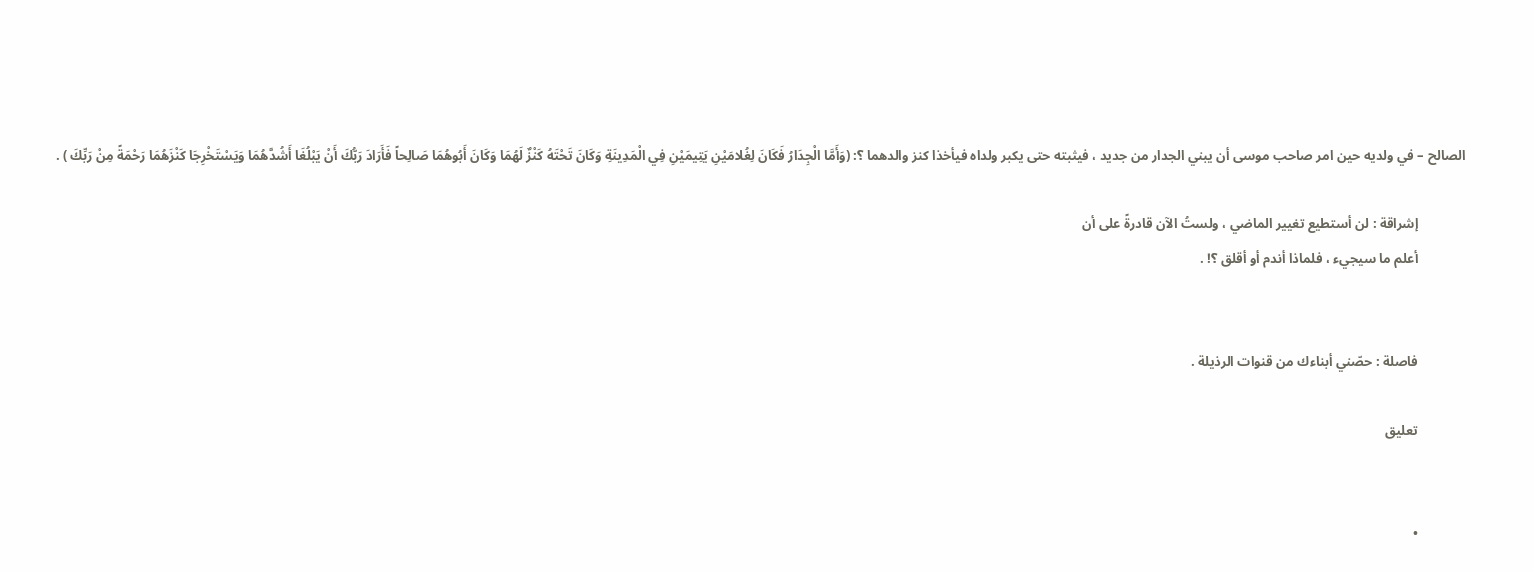الصالح – في ولديه حين امر صاحب موسى أن يبني الجدار من جديد ، فيثبته حتى يكبر ولداه فيأخذا كنز والدهما ؟: (وَأَمَّا الْجِدَارُ فَكَانَ لِغُلامَيْنِ يَتِيمَيْنِ فِي الْمَدِينَةِ وَكَانَ تَحْتَهُ كَنْزٌ لَهُمَا وَكَانَ أَبُوهُمَا صَالِحاً فَأَرَادَ رَبُّكَ أَنْ يَبْلُغَا أَشُدَّهُمَا وَيَسْتَخْرِجَا كَنْزَهُمَا رَحْمَةً مِنْ رَبِّكَ ) .

              إشراقة : لن أستطيع تغيير الماضي ، ولستُ الآن قادرةً على أن
              أعلم ما سيجيء ، فلماذا أندم أو أقلق ؟! .


              فاصلة : حصّني أبناءك من قنوات الرذيلة .

              تعليق


              •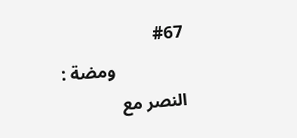#67
                ومضة : النصر مع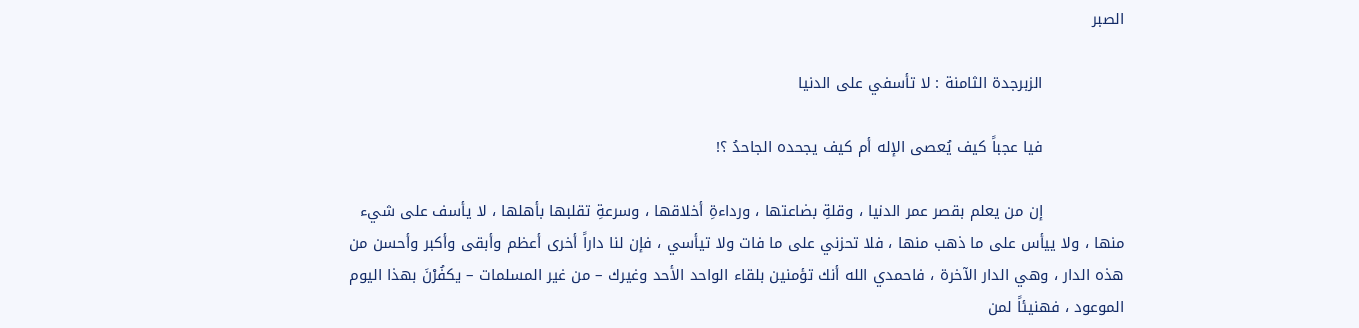الصبر

                الزبرجدة الثامنة : لا تأسفي على الدنيا

                فيا عجباً كيف يُعصى الإله أم كيف يجحده الجاحدُ ؟!

                إن من يعلم بقصر عمر الدنيا ، وقلةِ بضاعتها ، ورداءةِ أخلاقها ، وسرعةِ تقلبها بأهلها ، لا يأسف على شيء منها ، ولا ييأس على ما ذهب منها ، فلا تحزني على ما فات ولا تيأسي ، فإن لنا داراً أخرى أعظم وأبقى وأكبر وأحسن من هذه الدار ، وهي الدار الآخرة ، فاحمدي الله أنك تؤمنين بلقاء الواحد الأحد وغيرك – من غير المسلمات – يكفُرْنَ بهذا اليوم الموعود ، فهنيئاً لمن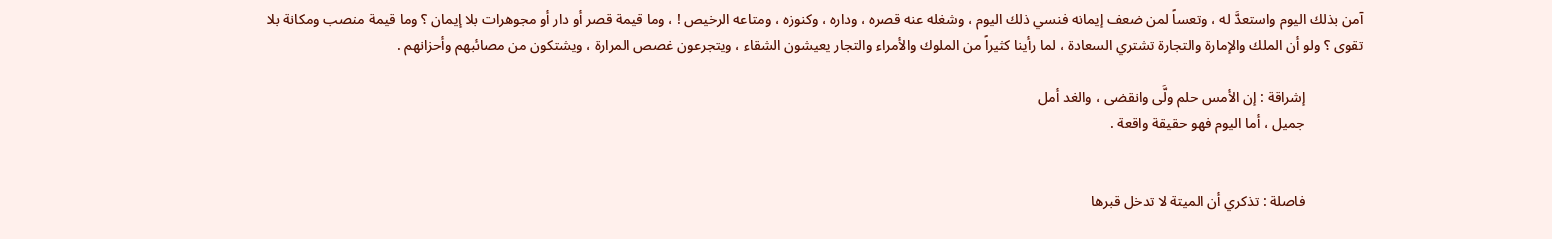آمن بذلك اليوم واستعدَّ له ، وتعساً لمن ضعف إيمانه فنسي ذلك اليوم ، وشغله عنه قصره ، وداره ، وكنوزه ، ومتاعه الرخيص ! ، وما قيمة قصر أو دار أو مجوهرات بلا إيمان ؟ وما قيمة منصب ومكانة بلا تقوى ؟ ولو أن الملك والإمارة والتجارة تشتري السعادة ، لما رأينا كثيراً من الملوك والأمراء والتجار يعيشون الشقاء ، ويتجرعون غصص المرارة ، ويشتكون من مصائبهم وأحزانهم .

                إشراقة : إن الأمس حلم ولَّى وانقضى ، والغد أمل
                جميل ، أما اليوم فهو حقيقة واقعة .


                فاصلة : تذكري أن الميتة لا تدخل قبرها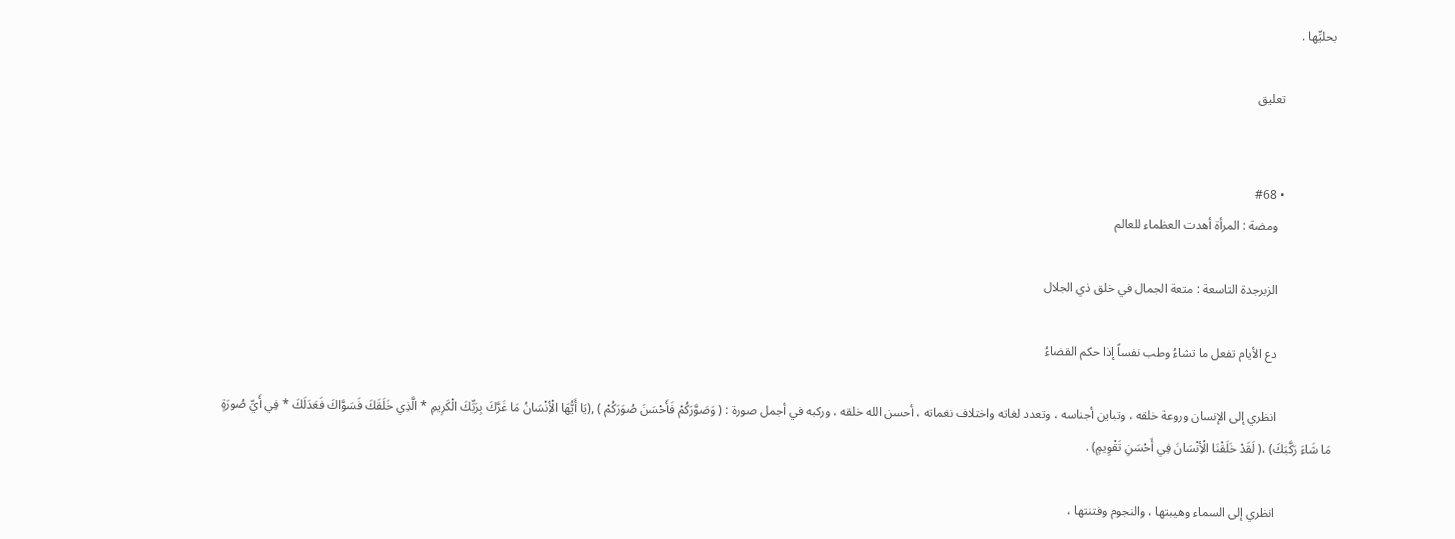بحليِّها .

                تعليق


                • #68
                  ومضة : المرأة أهدت العظماء للعالم

                  الزبرجدة التاسعة : متعة الجمال في خلق ذي الجلال

                  دع الأيام تفعل ما تشاءُ وطب نفساً إذا حكم القضاءُ

                  انظري إلى الإنسان وروعة خلقه ، وتباين أجناسه ، وتعدد لغاته واختلاف نغماته ، أحسن الله خلقه ، وركبه في أجمل صورة : ( وَصَوَّرَكُمْ فَأَحْسَنَ صُوَرَكُمْ ) ,(يَا أَيُّهَا الْأِنْسَانُ مَا غَرَّكَ بِرَبِّكَ الْكَرِيمِ * الَّذِي خَلَقَكَ فَسَوَّاكَ فَعَدَلَكَ * فِي أَيِّ صُورَةٍ مَا شَاءَ رَكَّبَكَ) ،( لَقَدْ خَلَقْنَا الْأِنْسَانَ فِي أَحْسَنِ تَقْوِيمٍ) .

                  انظري إلى السماء وهيبتها ، والنجوم وفتنتها ،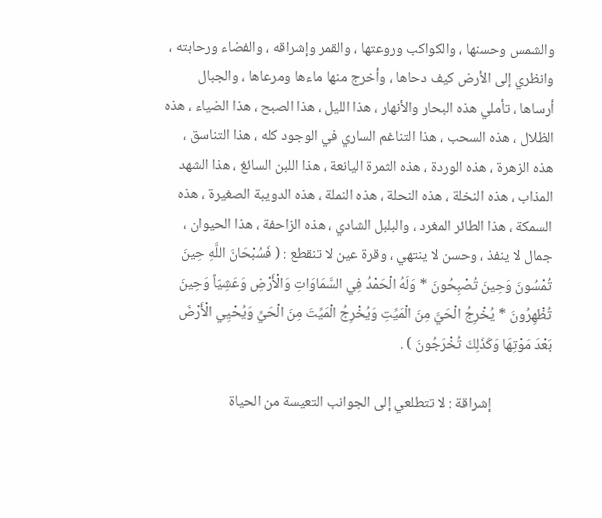والشمس وحسنها ، والكواكب وروعتها ، والقمر وإشراقه ، والفضاء ورحابته ، وانظري إلى الأرض كيف دحاها ، وأخرج منها ماءها ومرعاها ، والجبال أرساها ، تأملي هذه البحار والأنهار ، هذا الليل ، هذا الصبح ، هذا الضياء ، هذه الظلال ، هذه السحب ، هذا التناغم الساري في الوجود كله ، هذا التناسق ، هذه الزهرة ، هذه الوردة ، هذه الثمرة اليانعة ، هذا اللبن السائغ ، هذا الشهد المذاب ، هذه النخلة ، هذه النحلة ، هذه النملة ، هذه الدويبة الصغيرة ، هذه السمكة ، هذا الطائر المغرد ، والبلبل الشادي ، هذه الزاحفة ، هذا الحيوان ، جمال لا ينفذ ، وحسن لا ينتهي ، وقرة عين لا تنقطع : ( فَسُبْحَانَ اللَّهِ حِينَ تُمْسُونَ وَحِينَ تُصْبِحُونَ * وَلَهُ الْحَمْدُ فِي السَّمَاوَاتِ وَالْأَرْضِ وَعَشِيّاً وَحِينَ تُظْهِرُونَ * يُخْرِجُ الْحَيَّ مِنَ الْمَيِّتِ وَيُخْرِجُ الْمَيِّتَ مِنَ الْحَيِّ وَيُحْيِي الْأَرْضَ بَعْدَ مَوْتِهَا وَكَذَلِكَ تُخْرَجُونَ ) .

                  إشراقة : لا تتطلعي إلى الجوانب التعيسة من الحياة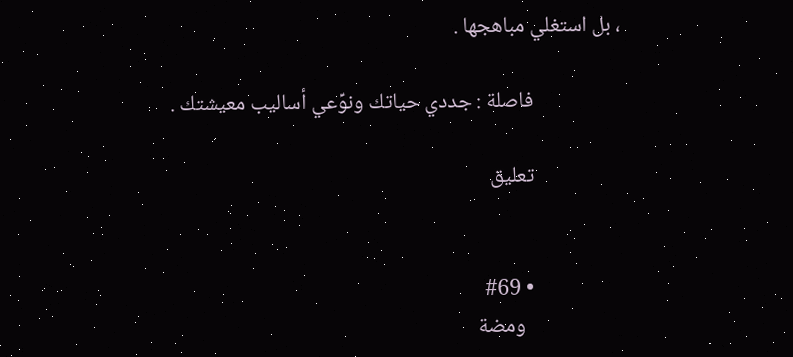، بل استغلي مباهجها .

                  فاصلة : جددي حياتك ونوِّعي أساليب معيشتك .

                  تعليق


                  • #69
                    ومضة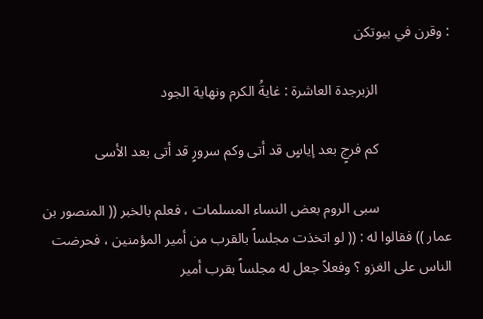: وقرن في بيوتكن

                    الزبرجدة العاشرة : غايةُ الكرم ونهاية الجود

                    كم فرجٍ بعد إياسٍ قد أتى وكم سرورٍ قد أتى بعد الأسى

                    سبى الروم بعض النساء المسلمات ، فعلم بالخبر (( المنصور بن عمار )) فقالوا له : (( لو اتخذت مجلساً بالقرب من أمير المؤمنين ، فحرضت الناس على الغزو ؟ وفعلاً جعل له مجلساً بقرب أمير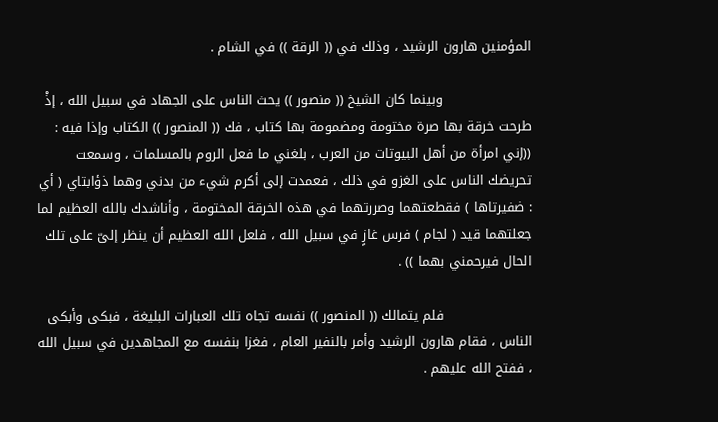المؤمنين هارون الرشيد ، وذلك في (( الرقة )) في الشام .

                    وبينما كان الشيخ (( منصور )) يحث الناس على الجهاد في سبيل الله ، إذْ طرحت خرقة بها صرة مختومة ومضمومة بها كتاب ، فك (( المنصور )) الكتاب وإذا فيه : ((إني امرأة من أهل البيوتات من العرب ، بلغني ما فعل الروم بالمسلمات ، وسمعت تحريضك الناس على الغزو في ذلك ، فعمدت إلى أكرم شيء من بدني وهما ذؤابتاي ( أي : ضفيرتاها ) فقطعتهما وصررتهما في هذه الخرقة المختومة ، وأناشدك بالله العظيم لما جعلتهما قيد ( لجام ) فرس غازٍ في سبيل الله ، فلعل الله العظيم أن ينظر إلىّ على تلك الحال فيرحمني بهما )) .

                    فلم يتمالك (( المنصور )) نفسه تجاه تلك العبارات البليغة ، فبكى وأبكى الناس ، فقام هارون الرشيد وأمر بالنفير العام ، فغزا بنفسه مع المجاهدين في سبيل الله ، ففتح الله عليهم .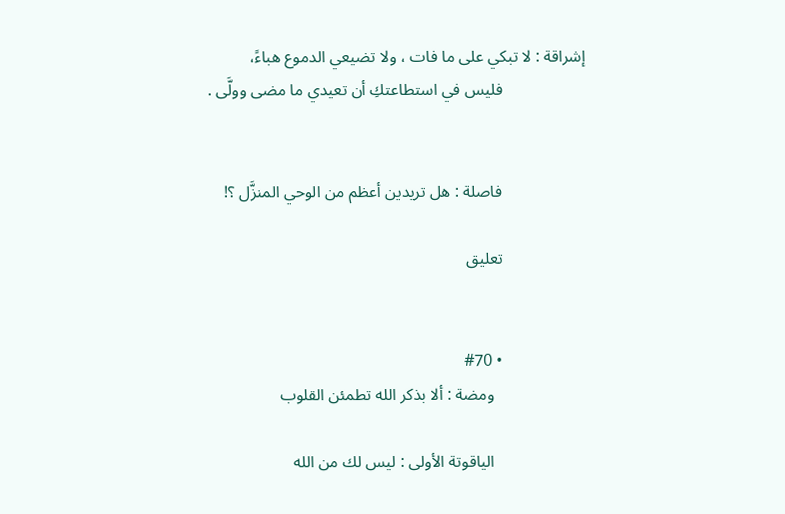إشراقة : لا تبكي على ما فات ، ولا تضيعي الدموع هباءً،
                    فليس في استطاعتكِ أن تعيدي ما مضى وولَّى .


                    فاصلة : هل تريدين أعظم من الوحي المنزَّل ؟!

                    تعليق


                    • #70
                      ومضة : ألا بذكر الله تطمئن القلوب

                      الياقوتة الأولى : ليس لك من الله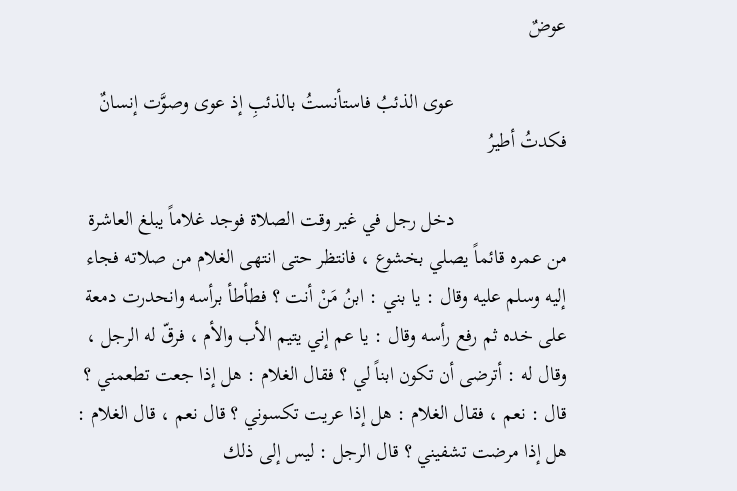عوضٌ

                      عوى الذئبُ فاستأنستُ بالذئبِ إذ عوى وصوَّت إنسانٌ فكدتُ أطيرُ

                      دخل رجل في غير وقت الصلاة فوجد غلاماً يبلغ العاشرة من عمره قائماً يصلي بخشوع ، فانتظر حتى انتهى الغلام من صلاته فجاء إليه وسلم عليه وقال : يا بني : ابنُ مَنْ أنت ؟ فطأطأ برأسه وانحدرت دمعة على خده ثم رفع رأسه وقال : يا عم إني يتيم الأب والأم ، فرقّ له الرجل ، وقال له : أترضى أن تكون ابناً لي ؟ فقال الغلام : هل إذا جعت تطعمني ؟ قال : نعم ، فقال الغلام : هل إذا عريت تكسوني ؟ قال نعم ، قال الغلام : هل إذا مرضت تشفيني ؟ قال الرجل : ليس إلى ذلك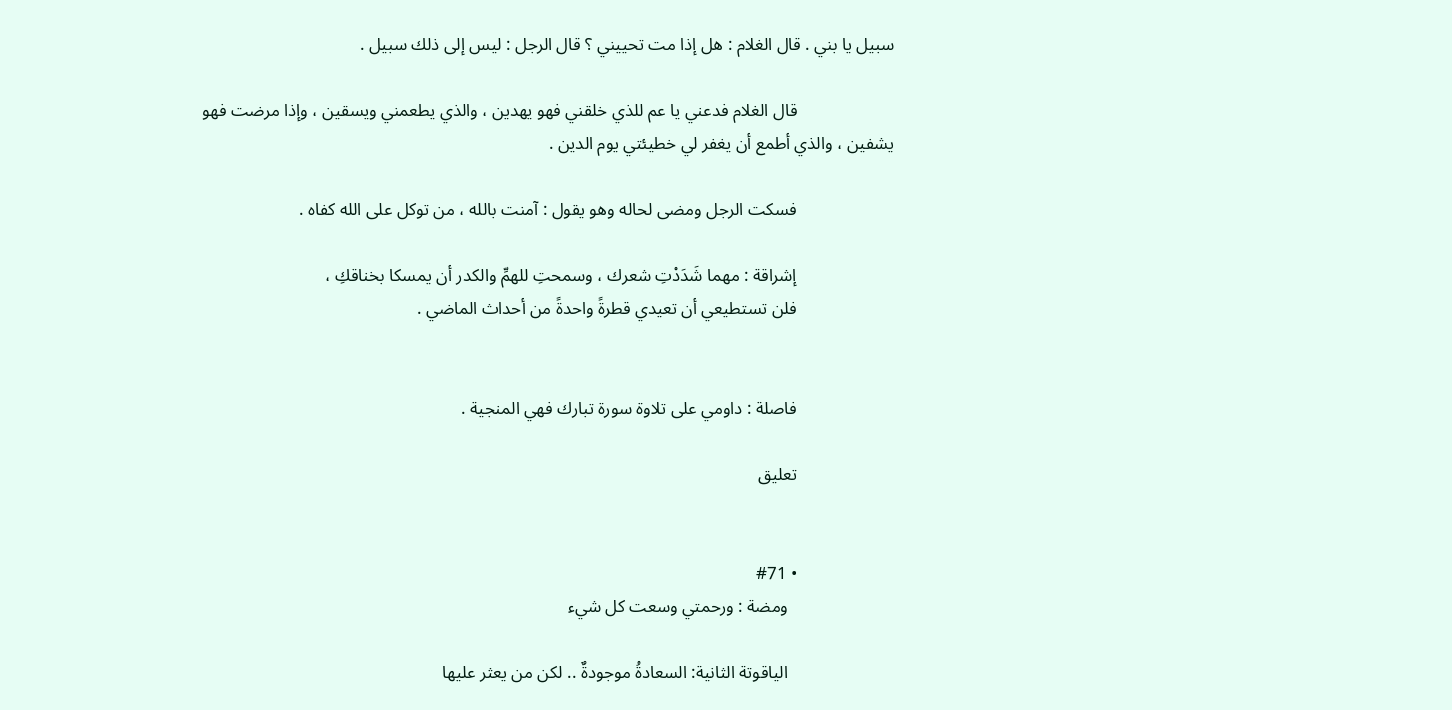سبيل يا بني . قال الغلام : هل إذا مت تحييني ؟ قال الرجل : ليس إلى ذلك سبيل .

                      قال الغلام فدعني يا عم للذي خلقني فهو يهدين ، والذي يطعمني ويسقين ، وإذا مرضت فهو يشفين ، والذي أطمع أن يغفر لي خطيئتي يوم الدين .

                      فسكت الرجل ومضى لحاله وهو يقول : آمنت بالله ، من توكل على الله كفاه .

                      إشراقة : مهما شَدَدْتِ شعرك ، وسمحتِ للهمِّ والكدر أن يمسكا بخناقكِ ،
                      فلن تستطيعي أن تعيدي قطرةً واحدةً من أحداث الماضي .


                      فاصلة : داومي على تلاوة سورة تبارك فهي المنجية .

                      تعليق


                      • #71
                        ومضة : ورحمتي وسعت كل شيء

                        الياقوتة الثانية: السعادةُ موجودةٌ .. لكن من يعثر عليها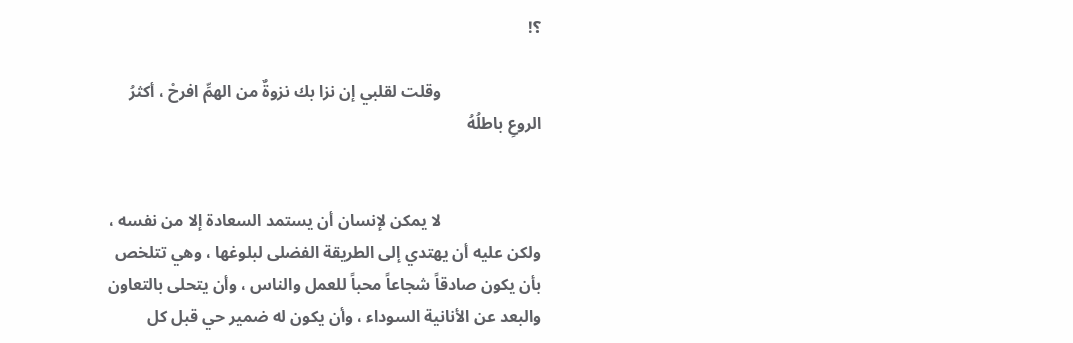؟!

                        وقلت لقلبي إن نزا بك نزوةٌ من الهمِّ افرحْ ، أكثرُ الروعِ باطلُهُ


                        لا يمكن لإنسان أن يستمد السعادة إلا من نفسه ، ولكن عليه أن يهتدي إلى الطريقة الفضلى لبلوغها ، وهي تتلخص بأن يكون صادقاً شجاعاً محباً للعمل والناس ، وأن يتحلى بالتعاون والبعد عن الأنانية السوداء ، وأن يكون له ضمير حي قبل كل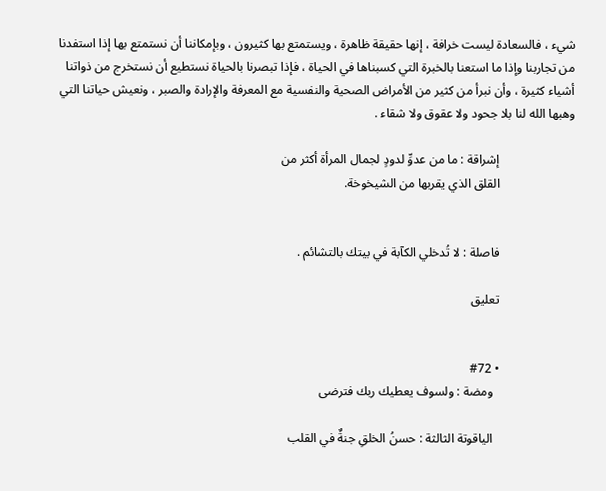شيء ، فالسعادة ليست خرافة ، إنها حقيقة ظاهرة ، ويستمتع بها كثيرون ، وبإمكاننا أن نستمتع بها إذا استفدنا من تجاربنا وإذا ما استعنا بالخبرة التي كسبناها في الحياة ، فإذا تبصرنا بالحياة نستطيع أن نستخرج من ذواتنا أشياء كثيرة ، وأن نبرأ من كثير من الأمراض الصحية والنفسية مع المعرفة والإرادة والصبر ، ونعيش حياتنا التي وهبها الله لنا بلا جحود ولا عقوق ولا شقاء .

                        إشراقة : ما من عدوِّ لدودٍ لجمال المرأة أكثر من
                        القلق الذي يقربها من الشيخوخة.


                        فاصلة : لا تُدخلي الكآبة في بيتك بالتشائم .

                        تعليق


                        • #72
                          ومضة : ولسوف يعطيك ربك فترضى

                          الياقوتة الثالثة : حسنُ الخلقِ جنةٌ في القلب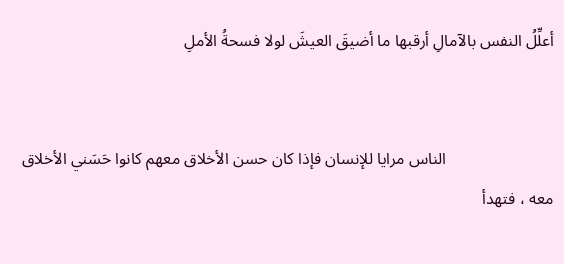أعلِّلُ النفس بالآمالِ أرقبها ما أضيقَ العيشَ لولا فسحةُ الأملِ


                          الناس مرايا للإنسان فإذا كان حسن الأخلاق معهم كانوا حَسَني الأخلاق معه ، فتهدأ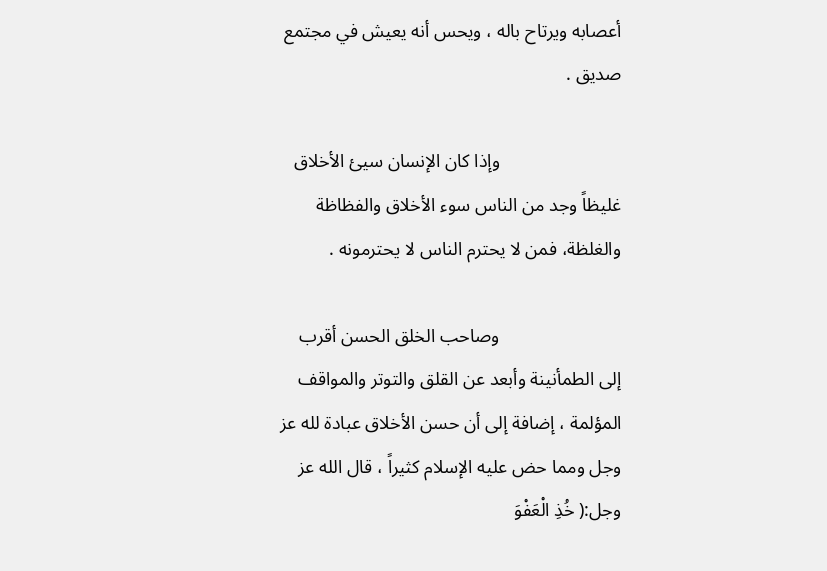أعصابه ويرتاح باله ، ويحس أنه يعيش في مجتمع صديق .

                          وإذا كان الإنسان سيئ الأخلاق غليظاً وجد من الناس سوء الأخلاق والفظاظة والغلظة، فمن لا يحترم الناس لا يحترمونه .

                          وصاحب الخلق الحسن أقرب إلى الطمأنينة وأبعد عن القلق والتوتر والمواقف المؤلمة ، إضافة إلى أن حسن الأخلاق عبادة لله عز وجل ومما حض عليه الإسلام كثيراً ، قال الله عز وجل:( خُذِ الْعَفْوَ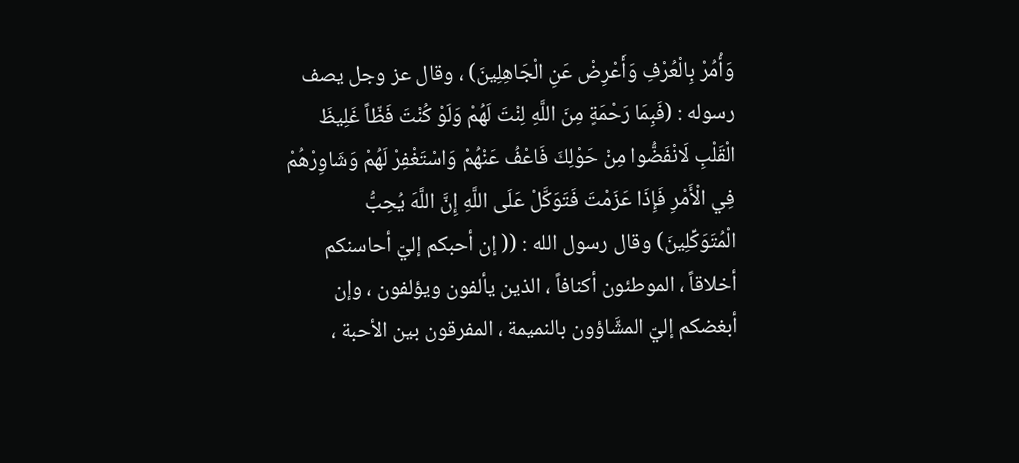وَأْمُرْ بِالْعُرْفِ وَأَعْرِضْ عَنِ الْجَاهِلِينَ) ، وقال عز وجل يصف رسوله : (فَبِمَا رَحْمَةٍ مِنَ اللَّهِ لِنْتَ لَهُمْ وَلَوْ كُنْتَ فَظّاً غَلِيظَ الْقَلْبِ لَانْفَضُّوا مِنْ حَوْلِكَ فَاعْفُ عَنْهُمْ وَاسْتَغْفِرْ لَهُمْ وَشَاوِرْهُمْ فِي الْأَمْرِ فَإِذَا عَزَمْتَ فَتَوَكَّلْ عَلَى اللَّهِ إِنَّ اللَّهَ يُحِبُّ الْمُتَوَكِّلِينَ) وقال رسول الله : (( إن أحبكم إليّ أحاسنكم أخلاقاً ، الموطئون أكنافاً ، الذين يألفون ويؤلفون ، وإن أبغضكم إليّ المشَّاؤون بالنميمة ، المفرقون بين الأحبة ،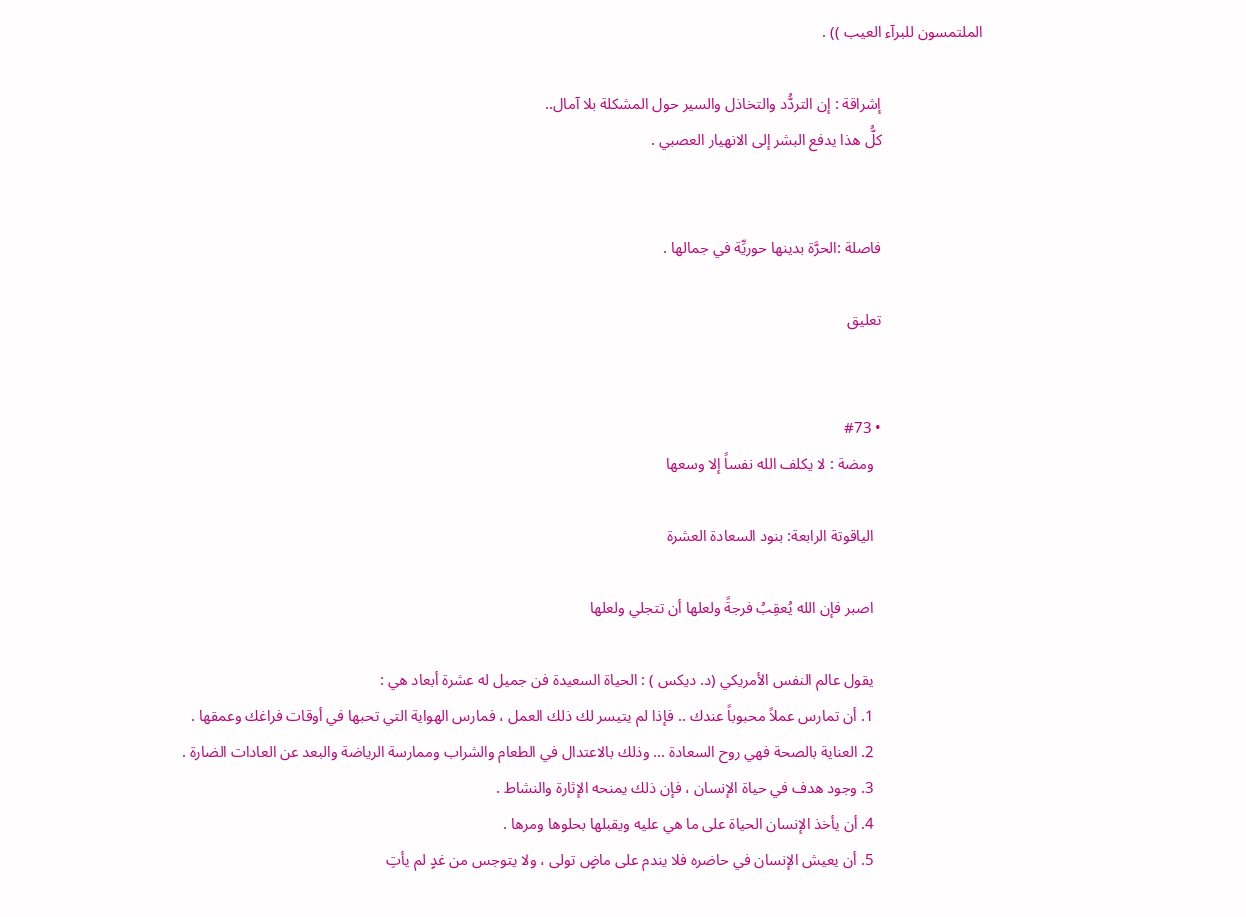الملتمسون للبرآء العيب )) .

                          إشراقة : إن التردُّد والتخاذل والسير حول المشكلة بلا آمال..
                          كلُّ هذا يدفع البشر إلى الانهيار العصبي .


                          فاصلة :الحرَّة بدينها حوريِّة في جمالها .

                          تعليق


                          • #73
                            ومضة : لا يكلف الله نفساً إلا وسعها

                            الياقوتة الرابعة: بنود السعادة العشرة

                            اصبر فإن الله يُعقِبُ فرجةً ولعلها أن تتجلي ولعلها

                            يقول عالم النفس الأمريكي (د. ديكس ) : الحياة السعيدة فن جميل له عشرة أبعاد هي :
                            1. أن تمارس عملاً محبوباً عندك .. فإذا لم يتيسر لك ذلك العمل ، فمارس الهواية التي تحبها في أوقات فراغك وعمقها .
                            2. العناية بالصحة فهي روح السعادة ... وذلك بالاعتدال في الطعام والشراب وممارسة الرياضة والبعد عن العادات الضارة .
                            3. وجود هدف في حياة الإنسان ، فإن ذلك يمنحه الإثارة والنشاط .
                            4. أن يأخذ الإنسان الحياة على ما هي عليه ويقبلها بحلوها ومرها .
                            5. أن يعيش الإنسان في حاضره فلا يندم على ماضٍ تولى ، ولا يتوجس من غدٍ لم يأتِ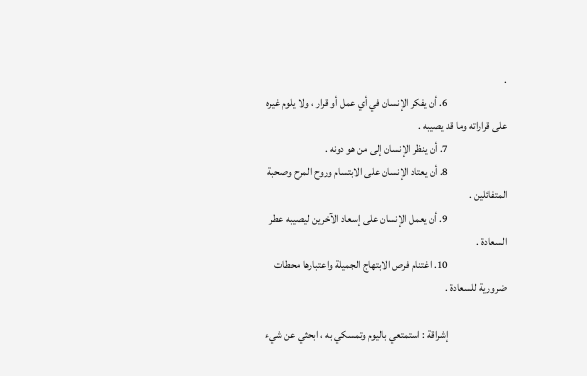.
                            6. أن يفكر الإنسان في أي عمل أو قرار ، ولا يلوم غيره على قراراته وما قد يصيبه .
                            7. أن ينظر الإنسان إلى من هو دونه .
                            8. أن يعتاد الإنسان على الابتسام وروح المرح وصحبة المتفائلين .
                            9. أن يعمل الإنسان على إسعاد الآخرين ليصيبه عطر السعادة .
                            10. اغتنام فرص الابتهاج الجميلة واعتبارها محطات ضرورية للسعادة .

                            إشراقة : استمتعي باليوم وتمسكي به ، ابحثي عن شيء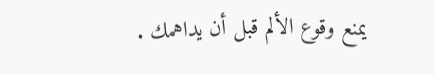يمنع وقوع الألم قبل أن يداهمك .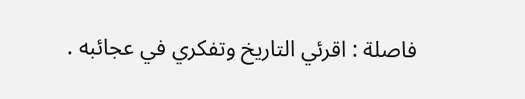فاصلة : اقرئي التاريخ وتفكري في عجائبه .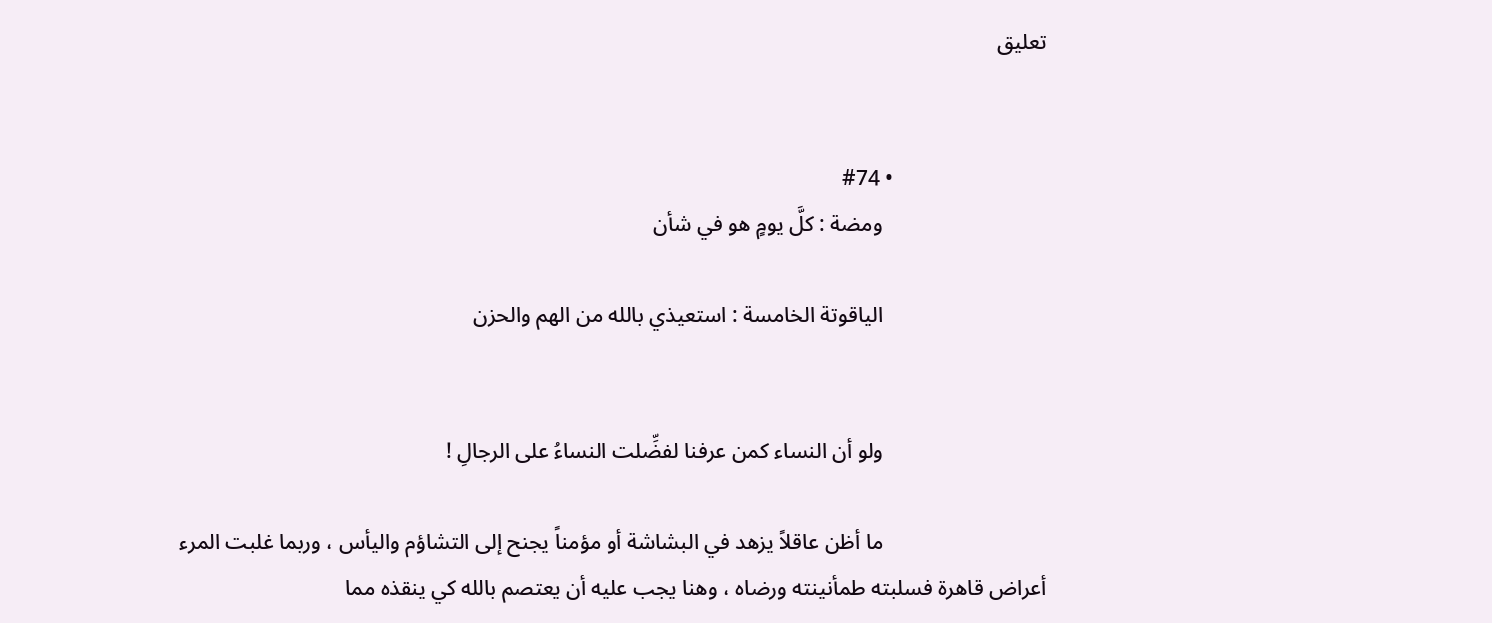تعليق


                            • #74
                              ومضة : كلَّ يومٍ هو في شأن

                              الياقوتة الخامسة : استعيذي بالله من الهم والحزن


                              ولو أن النساء كمن عرفنا لفضِّلت النساءُ على الرجالِ !

                              ما أظن عاقلاً يزهد في البشاشة أو مؤمناً يجنح إلى التشاؤم واليأس ، وربما غلبت المرء أعراض قاهرة فسلبته طمأنينته ورضاه ، وهنا يجب عليه أن يعتصم بالله كي ينقذه مما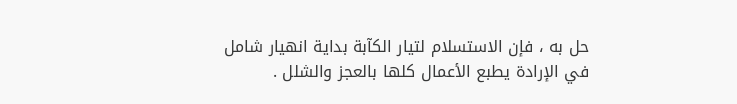حل به ، فإن الاستسلام لتيار الكآبة بداية انهيار شامل في الإرادة يطبع الأعمال كلها بالعجز والشلل .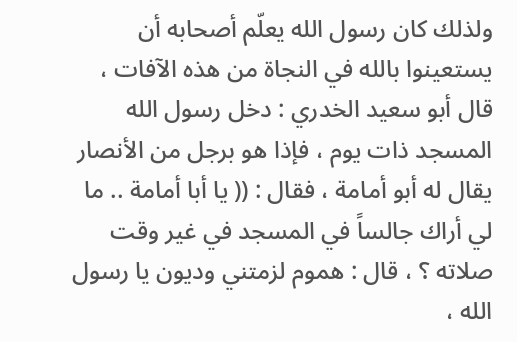ولذلك كان رسول الله يعلّم أصحابه أن يستعينوا بالله في النجاة من هذه الآفات ، قال أبو سعيد الخدري : دخل رسول الله المسجد ذات يوم ، فإذا هو برجل من الأنصار يقال له أبو أمامة ، فقال : (( يا أبا أمامة .. ما لي أراك جالساً في المسجد في غير وقت صلاته ؟ ، قال : هموم لزمتني وديون يا رسول الله ،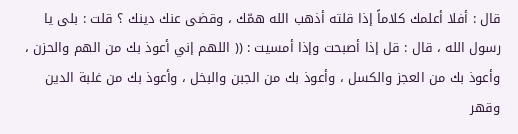قال : أفلا أعلمك كلاماً إذا قلته أذهب الله همّك ، وقضى عنك دينك ؟ قلت : بلى يا رسول الله ، قال : قل إذا أصبحت وإذا أمسيت : (( اللهم إني أعوذ بك من الهم والحزن ، وأعوذ بك من العجز والكسل ، وأعوذ بك من الجبن والبخل ، وأعوذ بك من غلبة الدين وقهر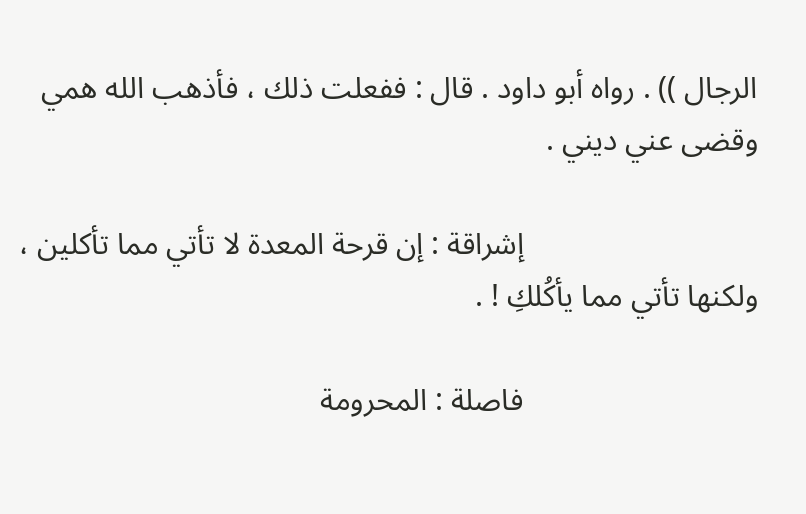الرجال )) . رواه أبو داود . قال : ففعلت ذلك ، فأذهب الله همي وقضى عني ديني .

                              إشراقة : إن قرحة المعدة لا تأتي مما تأكلين ، ولكنها تأتي مما يأكُلكِ ! .

                              فاصلة : المحرومة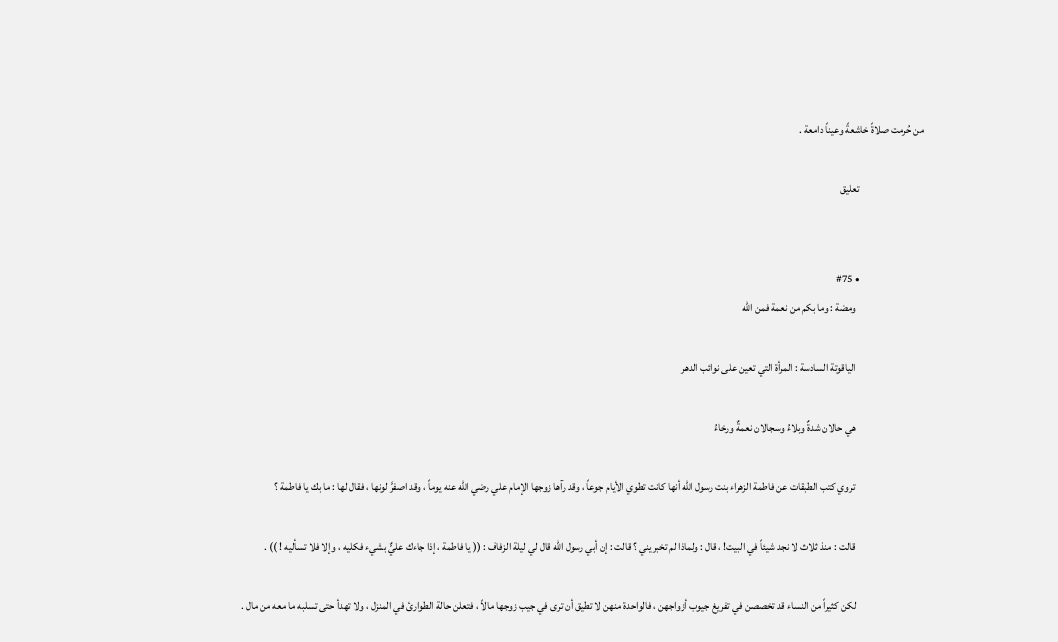من حُرمت صلاةً خاشعةً وعيناً دامعة .

                              تعليق


                              • #75
                                ومضة : وما بكم من نعمة فمن الله

                                الياقوتة السادسة : المرأة التي تعين على نوائب الدهر

                                هي حالان شدةٌ وبلاءُ وسجالان نعمةٌ ورخاءُ

                                تروي كتب الطبقات عن فاطمة الزهراء بنت رسول الله أنها كانت تطوي الأيام جوعاً ، وقد رآها زوجها الإمام علي رضي الله عنه يوماً ، وقد اصفرَّ لونها ، فقال لها : ما بك يا فاطمة ؟

                                قالت : منذ ثلاث لا نجد شيئاً في البيت! ، قال : ولماذا لم تخبريني ؟ قالت : إن أبي رسول الله قال لي ليلة الزفاف : (( يا فاطمة ، إذا جاءك عليٌّ بشيء فكليه ، وإلا فلا تسأليه ! )) .

                                لكن كثيراً من النساء قد تخصصن في تفريغ جيوب أزواجهن ، فالواحدة منهن لا تطيق أن ترى في جيب زوجها مالاً ، فتعلن حالة الطوارئ في المنزل ، ولا تهدأ حتى تسلبه ما معه من مال .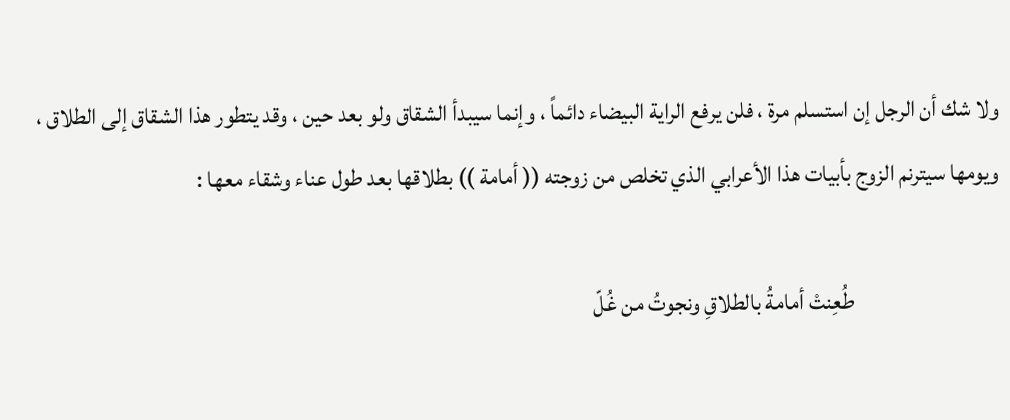ولا شك أن الرجل إن استسلم مرة ، فلن يرفع الراية البيضاء دائماً ، وإنما سيبدأ الشقاق ولو بعد حين ، وقد يتطور هذا الشقاق إلى الطلاق ، ويومها سيترنم الزوج بأبيات هذا الأعرابي الذي تخلص من زوجته (( أمامة )) بطلاقها بعد طول عناء وشقاء معها :

                                طُعِنتْ أمامةُ بالطلاقِ ونجوتُ من غُلّ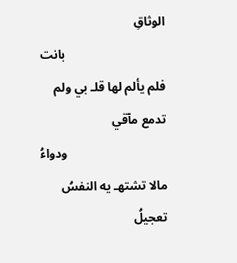الوثاقِ
                                بانت فلم يألم لها قلـ بي ولم تدمع مآقي
                                ودواءُ مالا تشتهـ يه النفسُ تعجيلُ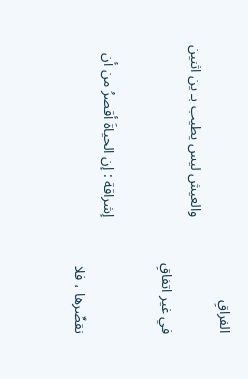الفراقِ
                                والعيش ليس يطيب بـ ين اثنين في غير اتفاقِ

                                إشراقة : إن الحياةَ أقصرُ من أن نقصِّرها ، فلا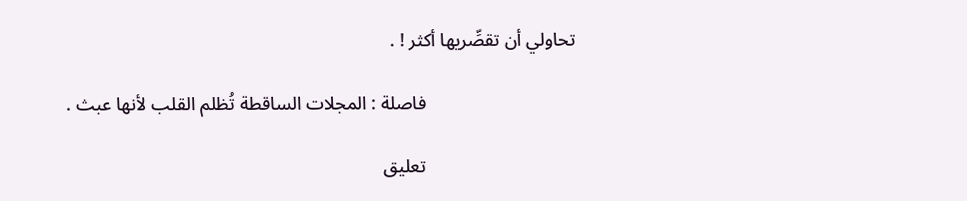تحاولي أن تقصِّريها أكثر ! .

                                فاصلة : المجلات الساقطة تُظلم القلب لأنها عبث .

                                تعليق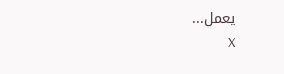يعمل...
                                X